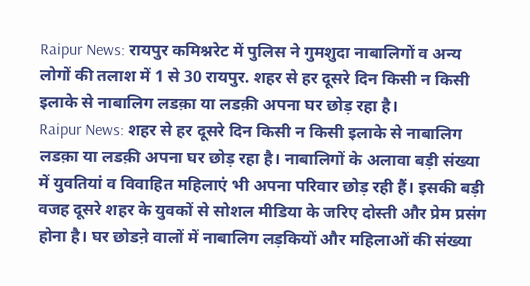Raipur News: रायपुर कमिश्नरेट में पुलिस ने गुमशुदा नाबालिगों व अन्य लोगों की तलाश में 1 से 30 रायपुर. शहर से हर दूसरे दिन किसी न किसी इलाके से नाबालिग लडक़ा या लडक़ी अपना घर छोड़ रहा है।
Raipur News: शहर से हर दूसरे दिन किसी न किसी इलाके से नाबालिग लडक़ा या लडक़ी अपना घर छोड़ रहा है। नाबालिगों के अलावा बड़ी संख्या में युवतियां व विवाहित महिलाएं भी अपना परिवार छोड़ रही हैं। इसकी बड़ी वजह दूसरे शहर के युवकों से सोशल मीडिया के जरिए दोस्ती और प्रेम प्रसंग होना है। घर छोडऩे वालों में नाबालिग लड़कियों और महिलाओं की संख्या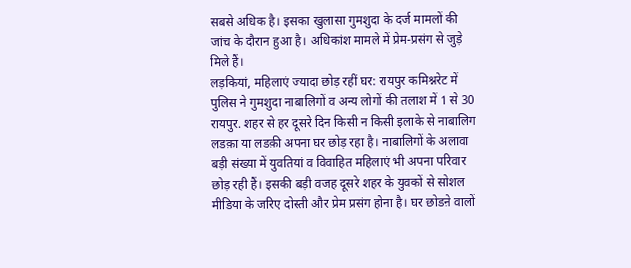सबसे अधिक है। इसका खुलासा गुमशुदा के दर्ज मामलों की जांच के दौरान हुआ है। अधिकांश मामले में प्रेम-प्रसंग से जुड़े मिले हैं।
लड़कियां, महिलाएं ज्यादा छोड़ रहीं घर: रायपुर कमिश्नरेट में पुलिस ने गुमशुदा नाबालिगों व अन्य लोगों की तलाश में 1 से 30 रायपुर. शहर से हर दूसरे दिन किसी न किसी इलाके से नाबालिग लडक़ा या लडक़ी अपना घर छोड़ रहा है। नाबालिगों के अलावा बड़ी संख्या में युवतियां व विवाहित महिलाएं भी अपना परिवार छोड़ रही हैं। इसकी बड़ी वजह दूसरे शहर के युवकों से सोशल मीडिया के जरिए दोस्ती और प्रेम प्रसंग होना है। घर छोडऩे वालों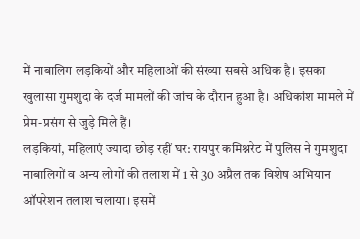में नाबालिग लड़कियों और महिलाओं की संख्या सबसे अधिक है। इसका खुलासा गुमशुदा के दर्ज मामलों की जांच के दौरान हुआ है। अधिकांश मामले में प्रेम-प्रसंग से जुड़े मिले हैं।
लड़कियां, महिलाएं ज्यादा छोड़ रहीं घर: रायपुर कमिश्नरेट में पुलिस ने गुमशुदा नाबालिगों व अन्य लोगों की तलाश में 1 से 30 अप्रैल तक विशेष अभियान ऑपरेशन तलाश चलाया। इसमें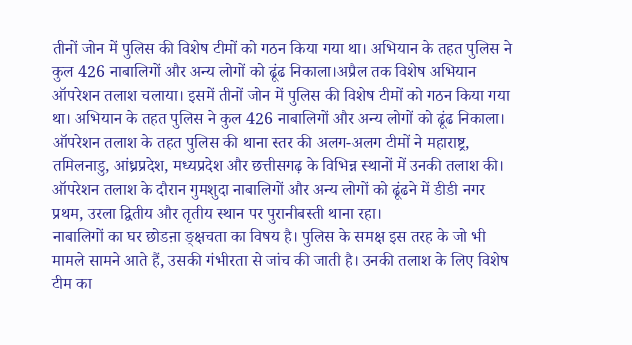तीनों जोन में पुलिस की विशेष टीमों को गठन किया गया था। अभियान के तहत पुलिस ने कुल 426 नाबालिगों और अन्य लोगों को ढूंढ निकाला।अप्रैल तक विशेष अभियान ऑपरेशन तलाश चलाया। इसमें तीनों जोन में पुलिस की विशेष टीमों को गठन किया गया था। अभियान के तहत पुलिस ने कुल 426 नाबालिगों और अन्य लोगों को ढूंढ निकाला।
ऑपरेशन तलाश के तहत पुलिस की थाना स्तर की अलग-अलग टीमों ने महाराष्ट्र, तमिलनाडु, आंध्रप्रदेश, मध्यप्रदेश और छत्तीसगढ़ के विभिन्न स्थानों में उनकी तलाश की। ऑपरेशन तलाश के दौरान गुमशुदा नाबालिगों और अन्य लोगों को ढूंढने में डीडी नगर प्रथम, उरला द्वितीय और तृतीय स्थान पर पुरानीबस्ती थाना रहा।
नाबालिगों का घर छोडऩा ङ्क्षचता का विषय है। पुलिस के समक्ष इस तरह के जो भी मामले सामने आते हैं, उसकी गंभीरता से जांच की जाती है। उनकी तलाश के लिए विशेष टीम का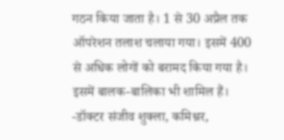गठन किया जाता है। 1 से 30 अप्रैल तक ऑपरेशन तलाश चलाया गया। इसमें 400 से अधिक लोगों को बरामद किया गया है। इसमें बालक-बालिका भी शामिल हैं।
-डॉक्टर संजीव शुक्ला, कमिश्नर,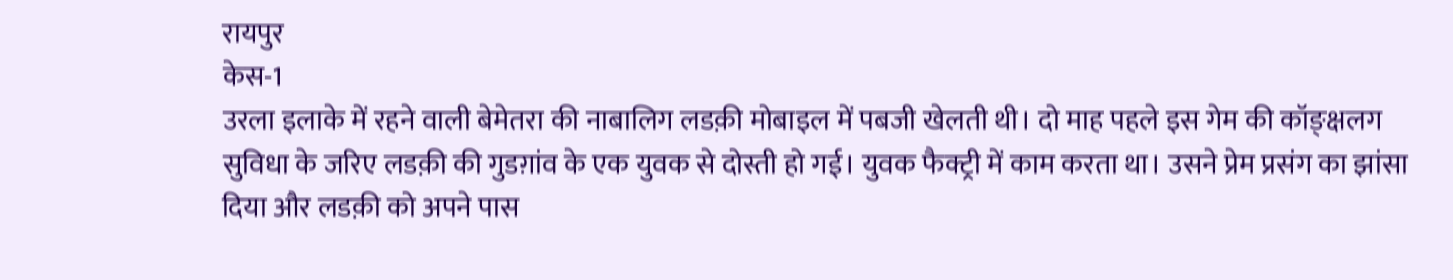रायपुर
केस-1
उरला इलाके में रहने वाली बेमेतरा की नाबालिग लडक़ी मोबाइल में पबजी खेलती थी। दो माह पहले इस गेम की कॉङ्क्षलग सुविधा के जरिए लडक़ी की गुडग़ांव के एक युवक से दोस्ती हो गई। युवक फैक्ट्री में काम करता था। उसने प्रेम प्रसंग का झांसा दिया और लडक़ी को अपने पास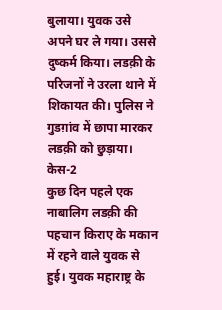बुलाया। युवक उसे अपने घर ले गया। उससे दुष्कर्म किया। लडक़ी के परिजनों ने उरला थाने में शिकायत की। पुलिस ने गुडग़ांव में छापा मारकर लडक़ी को छुड़ाया।
केस-2
कुछ दिन पहले एक नाबालिग लडक़ी की पहचान किराए के मकान में रहने वाले युवक से हुई। युवक महाराष्ट्र के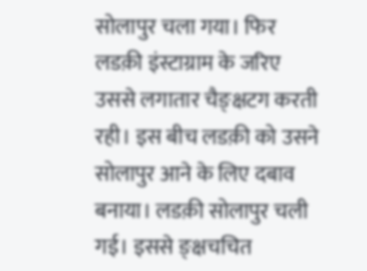सोलापुर चला गया। फिर लडक़ी इंस्टाग्राम के जरिए उससे लगातार चैङ्क्षटग करती रही। इस बीच लडक़ी को उसने सोलापुर आने के लिए दबाव बनाया। लडक़ी सोलापुर चली गई। इससे ङ्क्षचचित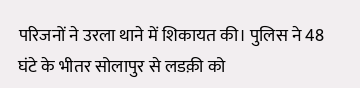परिजनों ने उरला थाने में शिकायत की। पुलिस ने 48 घंटे के भीतर सोलापुर से लडक़ी को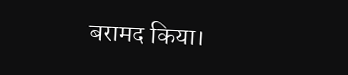बरामद किया।